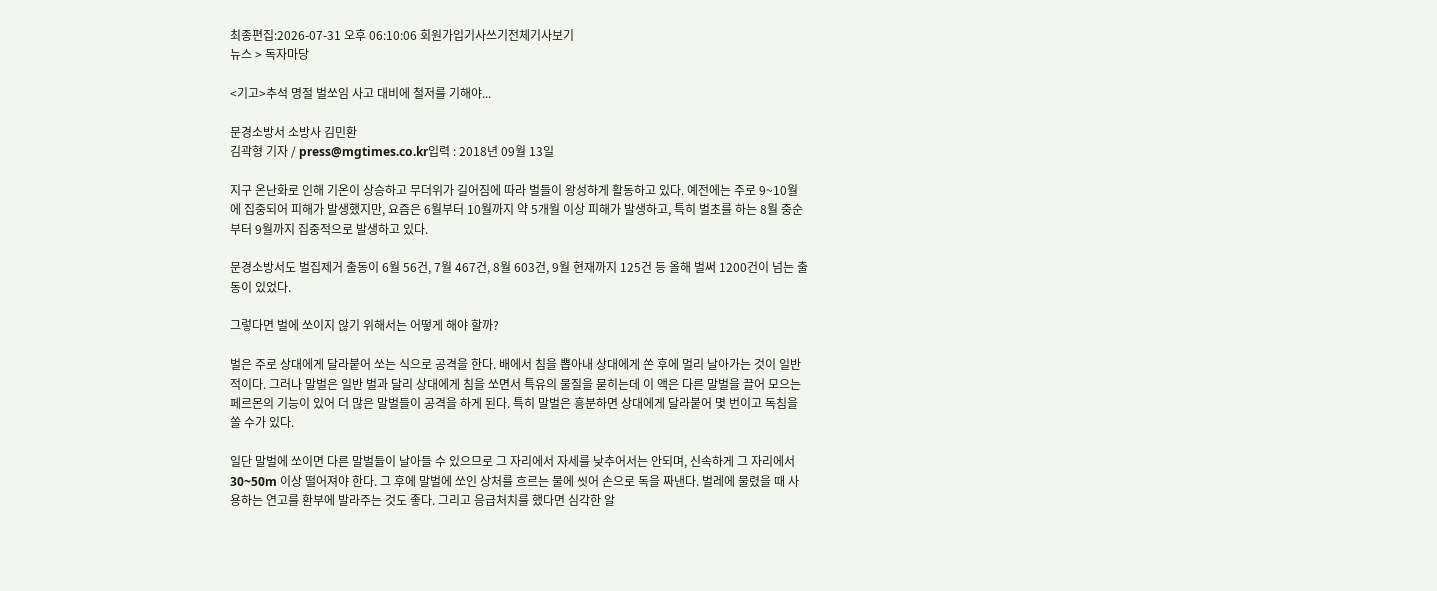최종편집:2026-07-31 오후 06:10:06 회원가입기사쓰기전체기사보기
뉴스 > 독자마당

<기고>추석 명절 벌쏘임 사고 대비에 철저를 기해야...

문경소방서 소방사 김민환
김곽형 기자 / press@mgtimes.co.kr입력 : 2018년 09월 13일

지구 온난화로 인해 기온이 상승하고 무더위가 길어짐에 따라 벌들이 왕성하게 활동하고 있다. 예전에는 주로 9~10월에 집중되어 피해가 발생했지만, 요즘은 6월부터 10월까지 약 5개월 이상 피해가 발생하고, 특히 벌초를 하는 8월 중순부터 9월까지 집중적으로 발생하고 있다.

문경소방서도 벌집제거 출동이 6월 56건, 7월 467건, 8월 603건, 9월 현재까지 125건 등 올해 벌써 1200건이 넘는 출동이 있었다.

그렇다면 벌에 쏘이지 않기 위해서는 어떻게 해야 할까?

벌은 주로 상대에게 달라붙어 쏘는 식으로 공격을 한다. 배에서 침을 뽑아내 상대에게 쏜 후에 멀리 날아가는 것이 일반적이다. 그러나 말벌은 일반 벌과 달리 상대에게 침을 쏘면서 특유의 물질을 묻히는데 이 액은 다른 말벌을 끌어 모으는 페르몬의 기능이 있어 더 많은 말벌들이 공격을 하게 된다. 특히 말벌은 흥분하면 상대에게 달라붙어 몇 번이고 독침을 쏠 수가 있다.

일단 말벌에 쏘이면 다른 말벌들이 날아들 수 있으므로 그 자리에서 자세를 낮추어서는 안되며, 신속하게 그 자리에서 30~50m 이상 떨어져야 한다. 그 후에 말벌에 쏘인 상처를 흐르는 물에 씻어 손으로 독을 짜낸다. 벌레에 물렸을 때 사용하는 연고를 환부에 발라주는 것도 좋다. 그리고 응급처치를 했다면 심각한 알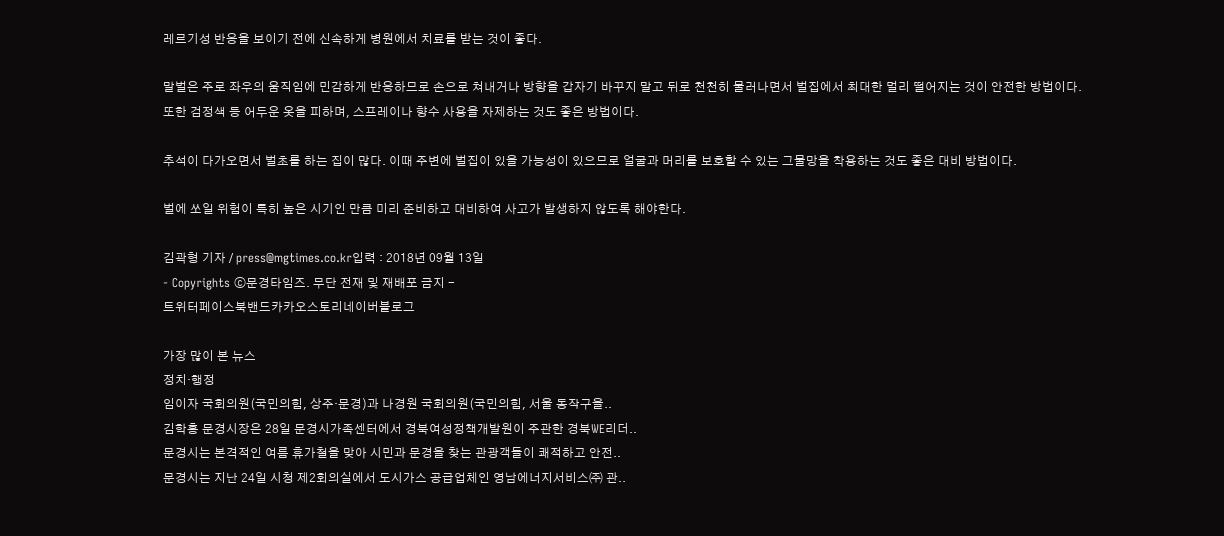레르기성 반응을 보이기 전에 신속하게 병원에서 치료를 받는 것이 좋다.

말벌은 주로 좌우의 움직임에 민감하게 반응하므로 손으로 쳐내거나 방향을 갑자기 바꾸지 말고 뒤로 천천히 물러나면서 벌집에서 최대한 멀리 떨어지는 것이 안전한 방법이다. 또한 검정색 등 어두운 옷을 피하며, 스프레이나 향수 사용을 자제하는 것도 좋은 방법이다.

추석이 다가오면서 벌초를 하는 집이 많다. 이때 주변에 벌집이 있을 가능성이 있으므로 얼굴과 머리를 보호할 수 있는 그물망을 착용하는 것도 좋은 대비 방법이다.

벌에 쏘일 위험이 특히 높은 시기인 만큼 미리 준비하고 대비하여 사고가 발생하지 않도록 해야한다.

김곽형 기자 / press@mgtimes.co.kr입력 : 2018년 09월 13일
- Copyrights ⓒ문경타임즈. 무단 전재 및 재배포 금지 -
트위터페이스북밴드카카오스토리네이버블로그

가장 많이 본 뉴스
정치·행정
임이자 국회의원(국민의힘, 상주·문경)과 나경원 국회의원(국민의힘, 서울 동작구을..
김학홍 문경시장은 28일 문경시가족센터에서 경북여성정책개발원이 주관한 경북WE리더..
문경시는 본격적인 여름 휴가철을 맞아 시민과 문경을 찾는 관광객들이 쾌적하고 안전..
문경시는 지난 24일 시청 제2회의실에서 도시가스 공급업체인 영남에너지서비스㈜ 관..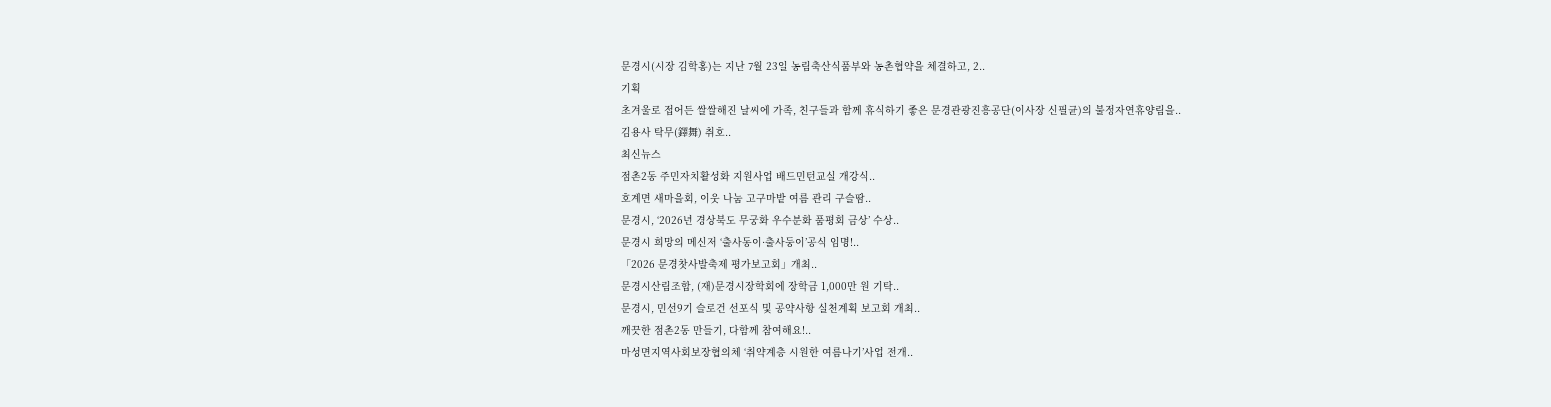문경시(시장 김학홍)는 지난 7월 23일 농림축산식품부와 농촌협약을 체결하고, 2..
기획
초겨울로 접어든 쌀쌀해진 날씨에 가족, 친구들과 함께 휴식하기 좋은 문경관광진흥공단(이사장 신필균)의 불정자연휴양림을..
김용사 탁무(鐸舞) 취호..
최신뉴스
점촌2동 주민자치활성화 지원사업 배드민턴교실 개강식..
호계면 새마을회, 이웃 나눔 고구마밭 여름 관리 구슬땀..
문경시, ‘2026년 경상북도 무궁화 우수분화 품평회 금상’ 수상..
문경시 희망의 메신저 ‘출사동이·출사둥이’공식 임명!..
「2026 문경찻사발축제 평가보고회」개최..
문경시산림조합, (재)문경시장학회에 장학금 1,000만 원 기탁..
문경시, 민선9기 슬로건 선포식 및 공약사항 실천계획 보고회 개최..
깨끗한 점촌2동 만들기, 다함께 참여해요!..
마성면지역사회보장협의체 ‘취약계층 시원한 여름나기’사업 전개..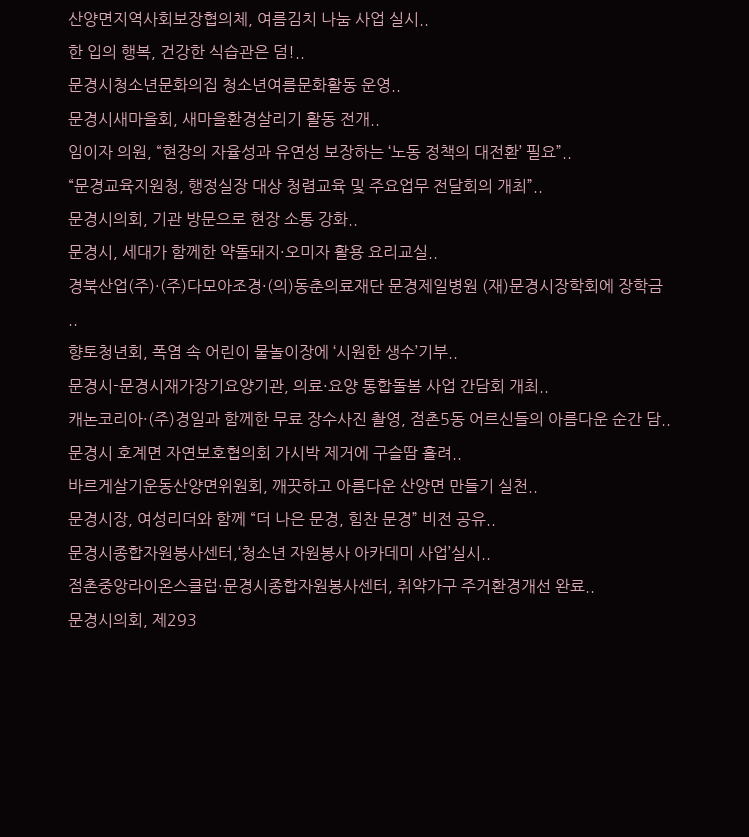산양면지역사회보장협의체, 여름김치 나눔 사업 실시..
한 입의 행복, 건강한 식습관은 덤!..
문경시청소년문화의집 청소년여름문화활동 운영..
문경시새마을회, 새마을환경살리기 활동 전개..
임이자 의원, “현장의 자율성과 유연성 보장하는 ‘노동 정책의 대전환’ 필요”..
“문경교육지원청, 행정실장 대상 청렴교육 및 주요업무 전달회의 개최”..
문경시의회, 기관 방문으로 현장 소통 강화..
문경시, 세대가 함께한 약돌돼지·오미자 활용 요리교실..
경북산업(주)·(주)다모아조경·(의)동춘의료재단 문경제일병원 (재)문경시장학회에 장학금 ..
향토청년회, 폭염 속 어린이 물놀이장에 ‘시원한 생수’기부..
문경시-문경시재가장기요양기관, 의료·요양 통합돌봄 사업 간담회 개최..
캐논코리아·(주)경일과 함께한 무료 장수사진 촬영, 점촌5동 어르신들의 아름다운 순간 담..
문경시 호계면 자연보호협의회 가시박 제거에 구슬땀 흘려..
바르게살기운동산양면위원회, 깨끗하고 아름다운 산양면 만들기 실천..
문경시장, 여성리더와 함께 “더 나은 문경, 힘찬 문경” 비전 공유..
문경시종합자원봉사센터,‘청소년 자원봉사 아카데미 사업’실시..
점촌중앙라이온스클럽·문경시종합자원봉사센터, 취약가구 주거환경개선 완료..
문경시의회, 제293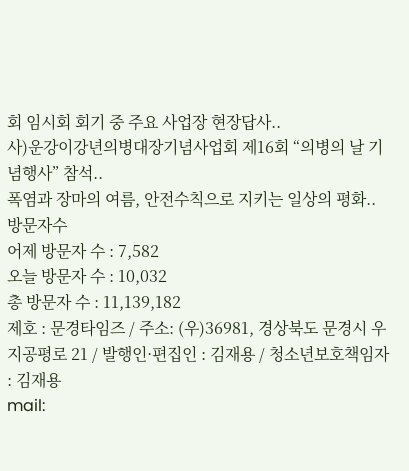회 임시회 회기 중 주요 사업장 현장답사..
사)운강이강년의병대장기념사업회 제16회 “의병의 날 기념행사” 참석..
폭염과 장마의 여름, 안전수칙으로 지키는 일상의 평화..
방문자수
어제 방문자 수 : 7,582
오늘 방문자 수 : 10,032
총 방문자 수 : 11,139,182
제호 : 문경타임즈 / 주소: (우)36981, 경상북도 문경시 우지공평로 21 / 발행인·편집인 : 김재용 / 청소년보호책임자 : 김재용
mail: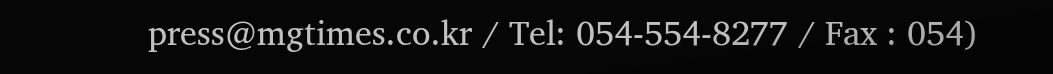press@mgtimes.co.kr / Tel: 054-554-8277 / Fax : 054)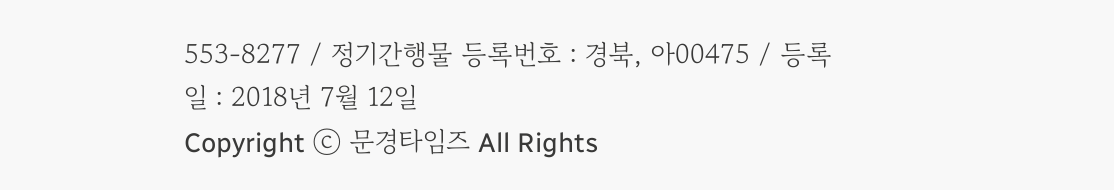553-8277 / 정기간행물 등록번호 : 경북, 아00475 / 등록일 : 2018년 7월 12일
Copyright ⓒ 문경타임즈 All Rights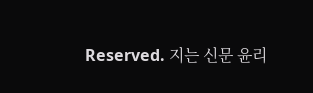Reserved. 지는 신문 윤리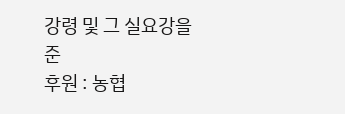강령 및 그 실요강을 준
후원 : 농협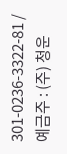301-0236-3322-81 / 예금주 : (주) 청운